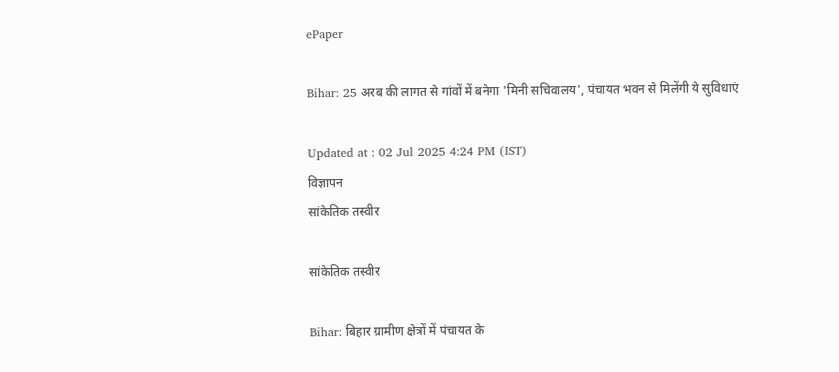ePaper

Bihar: 25 अरब की लागत से गांवों में बनेगा 'मिनी सचिवालय', पंचायत भवन से मिलेंगी ये सुविधाएं

Updated at : 02 Jul 2025 4:24 PM (IST)
विज्ञापन
सांकेतिक तस्वीर

सांकेतिक तस्वीर

Bihar: बिहार ग्रामीण क्षेत्रों में पंचायत के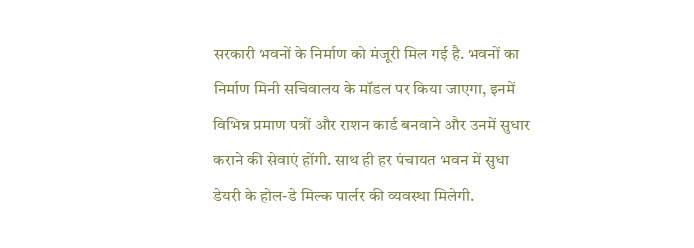सरकारी भवनों के निर्माण को मंजूरी मिल गई है. भवनों का निर्माण मिनी सचिवालय के मॉडल पर किया जाएगा, इनमें विभिन्न प्रमाण पत्रों और राशन कार्ड बनवाने और उनमें सुधार कराने की सेवाएं होंगी. साथ ही हर पंचायत भवन में सुधा डेयरी के होल-डे मिल्क पार्लर की व्यवस्था मिलेगी.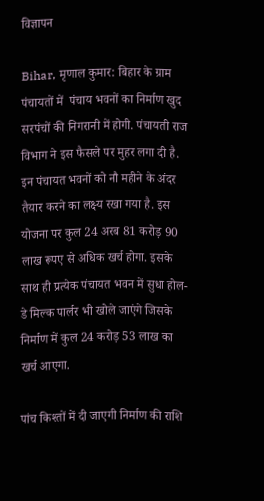विज्ञापन

Bihar, मृणाल कुमार: बिहार के ग्राम पंचायतों में  पंचाय भवनों का निर्माण खुद सरपंचों की निगरानी में होगी. पंचायती राज विभाग ने इस फैसले पर मुहर लगा दी है. इन पंचायत भवनों को नौ महीने के अंदर तैयार करने का लक्ष्य रखा गया है. इस योजना पर कुल 24 अरब 81 करोड़ 90 लाख रूपए से अधिक खर्च होगा. इसके साथ ही प्रत्येक पंचायत भवन में सुधा होल-डे मिल्क पार्लर भी खोले जाएंगे जिसके निर्माण में कुल 24 करोड़ 53 लाख का खर्च आएगा.

पांच किश्तों में दी जाएगी निर्माण की राशि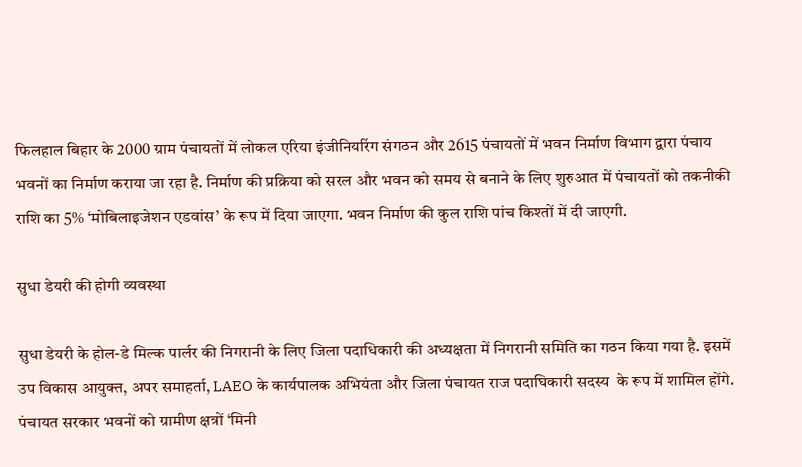फिलहाल बिहार के 2000 ग्राम पंचायतों में लोकल एरिया इंजीनियरिंग संगठन और 2615 पंचायतों में भवन निर्माण विभाग द्वारा पंचाय भवनों का निर्माण कराया जा रहा है. निर्माण की प्रक्रिया को सरल और भवन को समय से बनाने के लिए शुरुआत में पंचायतों को तकनीकी राशि का 5% ‘मोबिलाइजेशन एडवांस’ के रूप में दिया जाएगा. भवन निर्माण की कुल राशि पांच किश्तों में दी जाएगी.

सुधा डेयरी की होगी व्यवस्था

सुधा डेयरी के होल-डे मिल्क पार्लर की निगरानी के लिए जिला पदाधिकारी की अध्यक्षता में निगरानी समिति का गठन किया गया है. इसमें उप विकास आयुक्त, अपर समाहर्ता, LAEO के कार्यपालक अभियंता और जिला पंचायत राज पदाघिकारी सदस्य  के रूप में शामिल होंगे. पंचायत सरकार भवनों को ग्रामीण क्षत्रों ‘मिनी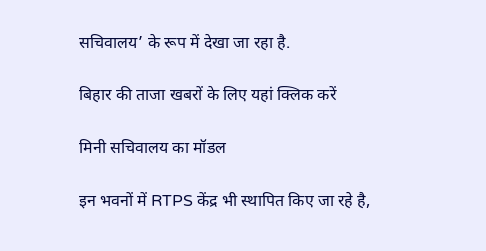सचिवालय’ के रूप में देखा जा रहा है.

बिहार की ताजा खबरों के लिए यहां क्लिक करें

मिनी सचिवालय का मॉडल

इन भवनों में RTPS केंद्र भी स्थापित किए जा रहे है,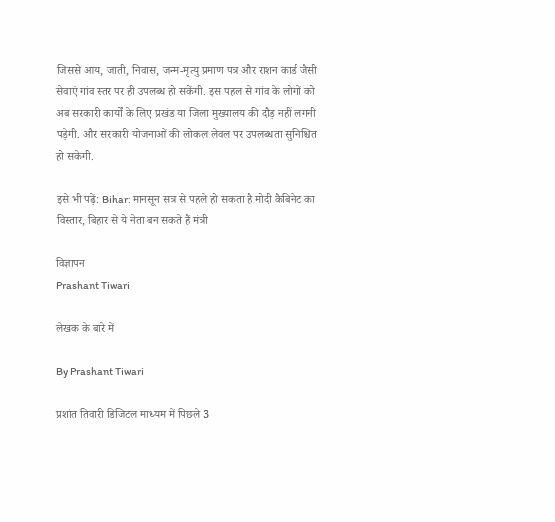जिससे आय, जाती, निवास, जन्म-मृत्यु प्रमाण पत्र और राशन कार्ड जैसी सेवाएं गांव स्तर पर ही उपलब्ध हो सकेंगी. इस पहल से गांव के लोगों को अब सरकारी कार्यों के लिए प्रखंड या जिला मुख्यालय की दौड़ नहीं लगनी पड़ेगी. और सरकारी योजनाओं की लोकल लेवल पर उपलब्धता सुनिश्चित हो सकेगी.

इसे भी पढ़ें: Bihar: मानसून सत्र से पहले हो सकता है मोदी कैबिनेट का विस्तार, बिहार से ये नेता बन सकते हैं मंत्री

विज्ञापन
Prashant Tiwari

लेखक के बारे में

By Prashant Tiwari

प्रशांत तिवारी डिजिटल माध्यम में पिछले 3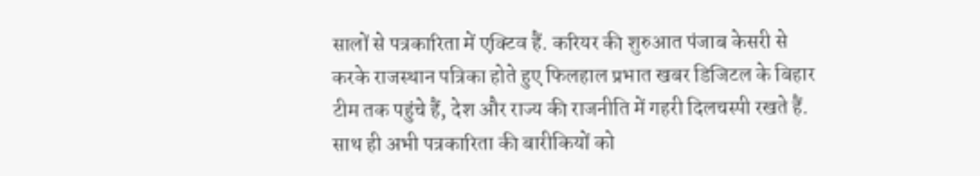सालों से पत्रकारिता में एक्टिव हैं. करियर की शुरुआत पंजाब केसरी से करके राजस्थान पत्रिका होते हुए फिलहाल प्रभात खबर डिजिटल के बिहार टीम तक पहुंचे हैं, देश और राज्य की राजनीति में गहरी दिलचस्पी रखते हैं. साथ ही अभी पत्रकारिता की बारीकियों को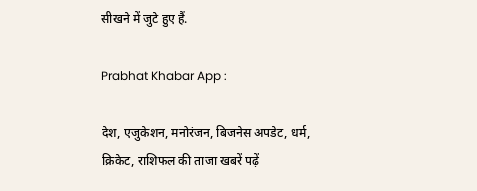सीखने में जुटे हुए हैं.

Prabhat Khabar App :

देश, एजुकेशन, मनोरंजन, बिजनेस अपडेट, धर्म, क्रिकेट, राशिफल की ताजा खबरें पढ़ें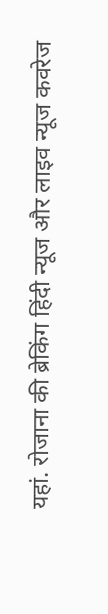यहां. रोजाना की ब्रेकिंग हिंदी न्यूज और लाइव न्यूज कवरेज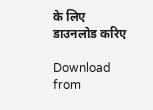के लिए डाउनलोड करिए

Download from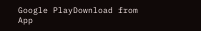Google PlayDownload from App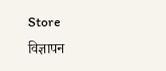Store
विज्ञापन